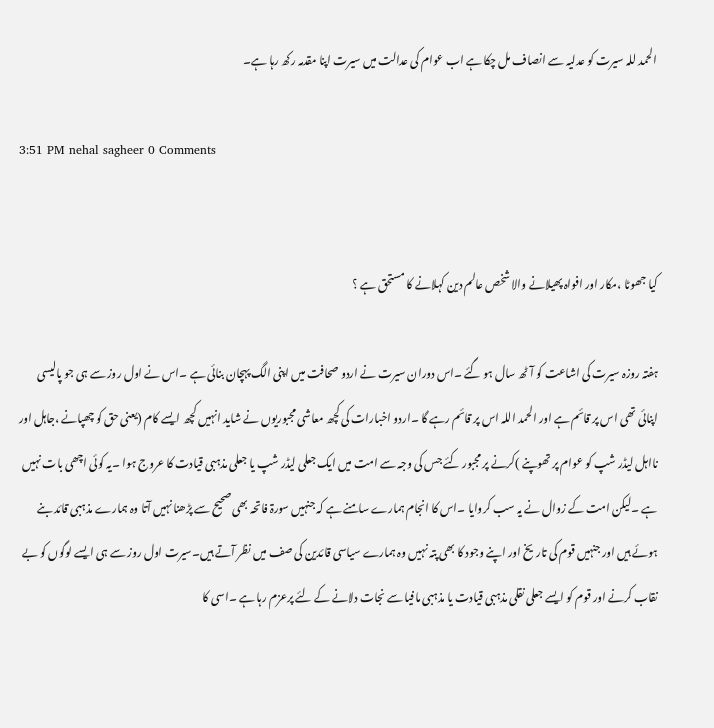الحمد للہ سیرت کو عدلیہ سے انصاف مل چکا ہے اب عوام کی عدالت میں سیرت اپنا مقدمہ رکھ رہا ہے۔

3:51 PM nehal sagheer 0 Comments


کیا جھوٹا ،مکار اور افواہ پھیلانے والا شخص عالم دین کہلانے کا مستحق ہے ؟

ہفتہ روزہ سیرت کی اشاعت کو آٹھ سال ہو گئے ۔اس دوران سیرت نے اردو صحافت میں اپنی الگ پہچان بنائی ہے ۔اس نے اول روز سے ہی جو پالیسی اپنائی تھی اس پر قائم ہے اور الحمد اللہ اس پر قائم رہے گا ۔اردو اخبارات کی کچھ معاشی مجبوریوں نے شاید انہیں کچھ ایسے کام (یعنی حق کو چھپانے ،جاہل اور نااہل لیڈر شپ کو عوام پر تھوپنے )کرنے پر مجبور کئے جس کی وجہ سے امت میں ایک جعلی لیڈر شپ یا جعلی مذہبی قیادت کا عروج ہوا ۔یہ کوئی اچھی بات نہیں ہے ۔لیکن امت کے زوال نے یہ سب کروایا ۔اس کا انجام ہمارے سامنے ہے کہ جنہیں سورۃ فاتحہ بھی صحیح سے پڑھنا نہیں آتا وہ ہمارے مذہبی قائد بنے ہوئے ہیں اور جنہیں قوم کی تاریخ اور اپنے وجود کا بھی پتہ نہیں وہ ہمارے سیاسی قائدین کی صف میں نظر آتے ہیں۔سیرت اول روز سے ہی ایسے لوگوں کو بے نقاب کرنے اور قوم کو ایسے جعلی نقلی مذہبی قیادت یا مذہبی مافیا سے نجات دلانے کے لئے پرعزم رہا ہے ۔اسی کا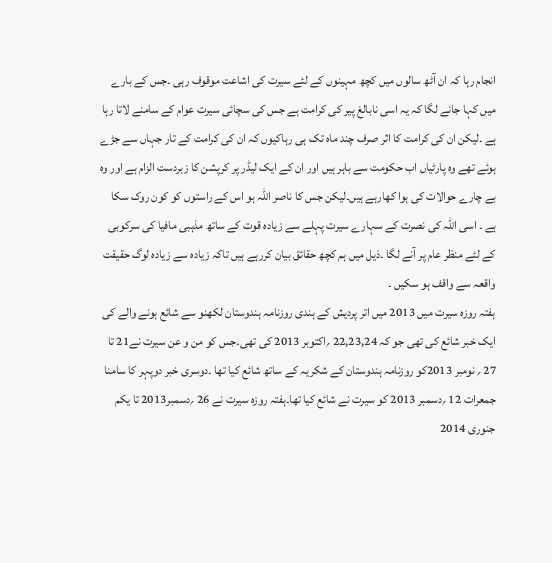انجام رہا کہ ان آٹھ سالوں میں کچھ مہینوں کے لئے سیرت کی اشاعت موقوف رہی ۔جس کے بارے میں کہا جانے لگا کہ یہ اسی نابالغ پیر کی کرامت ہے جس کی سچائی سیرت عوام کے سامنے لاتا رہا ہے ۔لیکن ان کی کرامت کا اثر صرف چند ماہ تک ہی رہاکیوں کہ ان کی کرامت کے تار جہاں سے جڑے ہوئے تھے وہ پارٹیاں اب حکومت سے باہر ہیں اور ان کے ایک لیڈر پر کرپشن کا زبردست الزام ہے اور وہ بے چارے حوالات کی ہوا کھارہے ہیں۔لیکن جس کا ناصر اللہ ہو اس کے راستوں کو کون روک سکا ہے ۔ اسی اللہ کی نصرت کے سہارے سیرت پہلے سے زیادہ قوت کے ساتھ مذہبی مافیا کی سرکوبی کے لئے منظر عام پر آنے لگا ۔ذیل میں ہم کچھ حقائق بیان کررہے ہیں تاکہ زیادہ سے زیادہ لوگ حقیقت واقعہ سے واقف ہو سکیں ۔
ہفتہ روزہ سیرت میں 2013 میں اتر پردیش کے ہندی روزنامہ ہندوستان لکھنو سے شائع ہونے والے کی ایک خبر شائع کی تھی جو کہ 22,23,24 ؍اکتوبر 2013 کی تھی۔جس کو من و عن سیرت نے21 تا 27 ؍ نومبر 2013کو روزنامہ ہندوستان کے شکریہ کے ساتھ شائع کیا تھا ۔دوسری خبر دوپہر کا سامنا جمعرات 12 ؍دسمبر 2013 کو سیرت نے شائع کیا تھا۔ہفتہ روزہ سیرت نے 26 ؍دسمبر2013 تا یکم جنوری 2014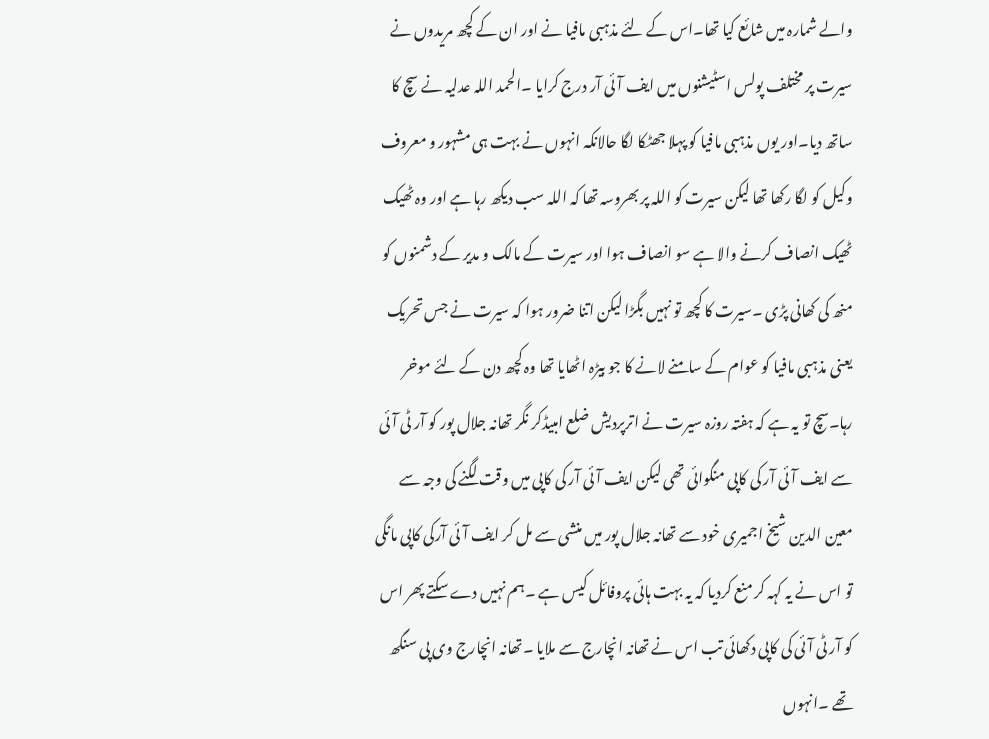والے شمارہ میں شائع کیا تھا۔اس کے لئے مذہبی مافیا نے اور ان کے کچھ مریدوں نے سیرت پر مختلف پولس اسٹیشنوں میں ایف آئی آر درج کرایا ۔الحمد اللہ عدلیہ نے سچ کا ساتھ دیا۔اور یوں مذہبی مافیا کو پہلا جھٹکا لگا حالانکہ انہوں نے بہت ہی مشہور و معروف وکیل کو لگا رکھا تھا لیکن سیرت کو اللہ پر بھروسہ تھا کہ اللہ سب دیکھ رہا ہے اور وہ ٹھیک ٹھیک انصاف کرنے والا ہے سو انصاف ہوا اور سیرت کے مالک و مدیر کے دشمنوں کو منھ کی کھانی پڑی ۔سیرت کا کچھ تو نہیں بگڑا لیکن اتنا ضرور ہوا کہ سیرت نے جس تحریک یعنی مذہبی مافیا کو عوام کے سامنے لانے کا جو بیڑہ اٹھایا تھا وہ کچھ دن کے لئے موخر رہا۔سچ تو یہ ہے کہ ہفتہ روزہ سیرت نے اترپردیش ضلع امبیڈکر نگر تھانہ جلال پور کو آر ٹی آئی سے ایف آئی آر کی کاپی منگوائی تھی لیکن ایف آئی آر کی کاپی میں وقت لگنے کی وجہ سے معین الدین شیخ اجمیری خود سے تھانہ جلال پور میں منشی سے مل کر ایف آئی آرکی کاپی مانگی تو اس نے یہ کہہ کر منع کردیا کہ یہ بہت ہائی پروفائل کیس ہے ۔ہم نہیں دے سکتے پھر اس کو آر ٹی آئی کی کاپی دکھائی تب اس نے تھانہ انچارج سے ملایا ۔تھانہ انچارج وی پی سنگھ تھے ۔انہوں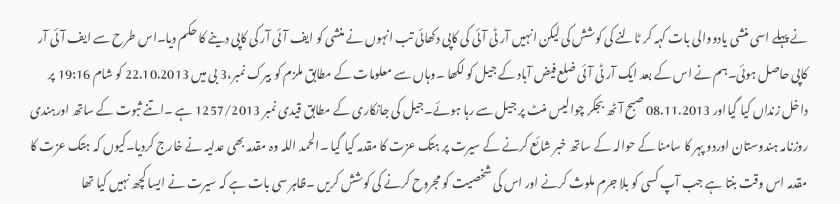نے پہلے اسی منشی یادووالی بات کہہ کر ٹالنے کی کوشش کی لیکن انہیں آر ٹی آئی کی کاپی دکھائی تب انہوں نے منشی کو ایف آئی آر کی کاپی دینے کا حکم دیا۔اس طرح سے ایف آئی آر کاپی حاصل ہوئی۔ہم نے اس کے بعد ایک آر ٹی آئی ضلع فیض آباد کے جیل کو لکھا ۔وہاں سے معلومات کے مطابق ملزم کو بیرک نمبر،3 بی میں 22.10.2013 کو شام 19:16 پر داخل زنداں کیا گیااور 08.11.2013 صبح آٹھ بجکر چوالیس منٹ پر جیل سے رہا ہوئے۔جیل کی جانکاری کے مطابق قیدی نمبر 1257/2013 ہے ۔اتنے ثبوت کے ساتھ اورہندی روزنامہ ہندوستان اوردو پہر کا سامنا کے حوالہ کے ساتھ خبر شائع کرنے کے سیرت پر ہتک عزت کا مقدمہ کیا گیا ۔الحمد اللہ وہ مقدمہ بھی عدلیہ نے خارج کردیا۔کیوں کہ ہتک عزت کا مقدمہ اس وقت بنتا ہے جب آپ کسی کو بلا جرم ملوث کرنے اور اس کی شخصیت کو مجروح کرنے کی کوشش کریں ۔ظاہر سی بات ہے کہ سیرت نے ایسا کچھ نہیں کیا تھا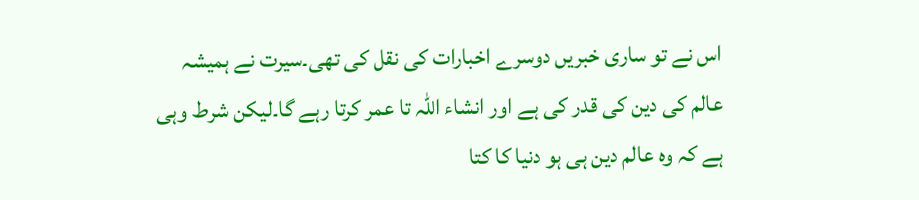اس نے تو ساری خبریں دوسرے اخبارات کی نقل کی تھی۔سیرت نے ہمیشہ عالم کی دین کی قدر کی ہے اور انشاء اللہ تا عمر کرتا رہے گا۔لیکن شرط وہی ہے کہ وہ عالم دین ہی ہو دنیا کا کتا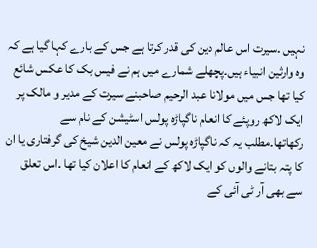نہیں ۔سیرت اس عالم دین کی قدر کرتا ہے جس کے بارے کہا گیا ہے کہ وہ وارثین انبیاء ہیں۔پچھلے شمارے میں ہم نے فیس بک کا عکس شائع کیا تھا جس میں مولانا عبد الرحیم صاحبنے سیرت کے مدیر و مالک پر ایک لاکھ روپئے کا انعام ناگپاڑہ پولس اسٹیشن کے نام سے رکھاتھا۔مطلب یہ کہ ناگپاڑہ پولس نے معین الدین شیخ کی گرفتاری یا ان کا پتہ بتانے والوں کو ایک لاکھ کے انعام کا اعلان کیا تھا ۔اس تعلق سے بھی آر ٹی آئی کے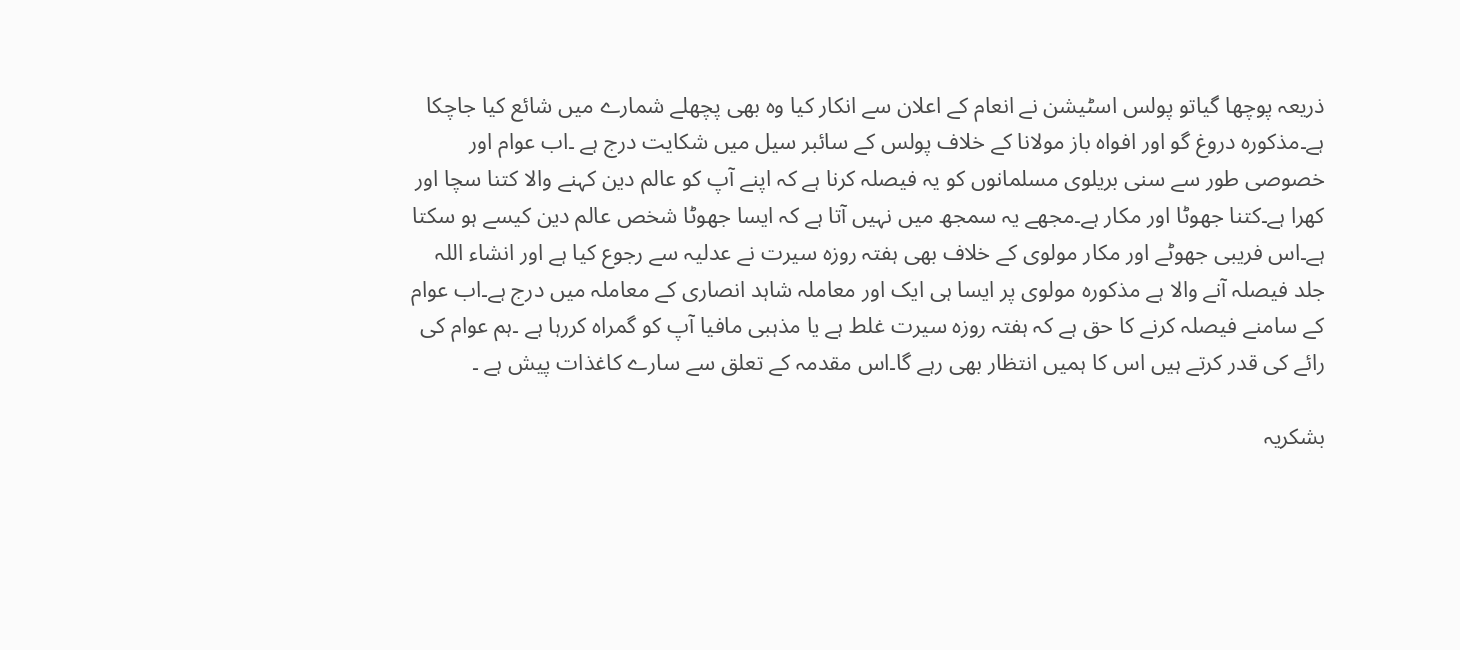ذریعہ پوچھا گیاتو پولس اسٹیشن نے انعام کے اعلان سے انکار کیا وہ بھی پچھلے شمارے میں شائع کیا جاچکا ہے۔مذکورہ دروغ گو اور افواہ باز مولانا کے خلاف پولس کے سائبر سیل میں شکایت درج ہے ۔اب عوام اور خصوصی طور سے سنی بریلوی مسلمانوں کو یہ فیصلہ کرنا ہے کہ اپنے آپ کو عالم دین کہنے والا کتنا سچا اور کھرا ہے۔کتنا جھوٹا اور مکار ہے۔مجھے یہ سمجھ میں نہیں آتا ہے کہ ایسا جھوٹا شخص عالم دین کیسے ہو سکتا ہے۔اس فریبی جھوٹے اور مکار مولوی کے خلاف بھی ہفتہ روزہ سیرت نے عدلیہ سے رجوع کیا ہے اور انشاء اللہ جلد فیصلہ آنے والا ہے مذکورہ مولوی پر ایسا ہی ایک اور معاملہ شاہد انصاری کے معاملہ میں درج ہے۔اب عوام کے سامنے فیصلہ کرنے کا حق ہے کہ ہفتہ روزہ سیرت غلط ہے یا مذہبی مافیا آپ کو گمراہ کررہا ہے ۔ہم عوام کی رائے کی قدر کرتے ہیں اس کا ہمیں انتظار بھی رہے گا۔اس مقدمہ کے تعلق سے سارے کاغذات پیش ہے ۔

بشکریہ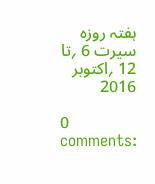ہفتہ روزہ سیرت 6 ؍تا 12 ؍اکتوبر 2016

0 comments: